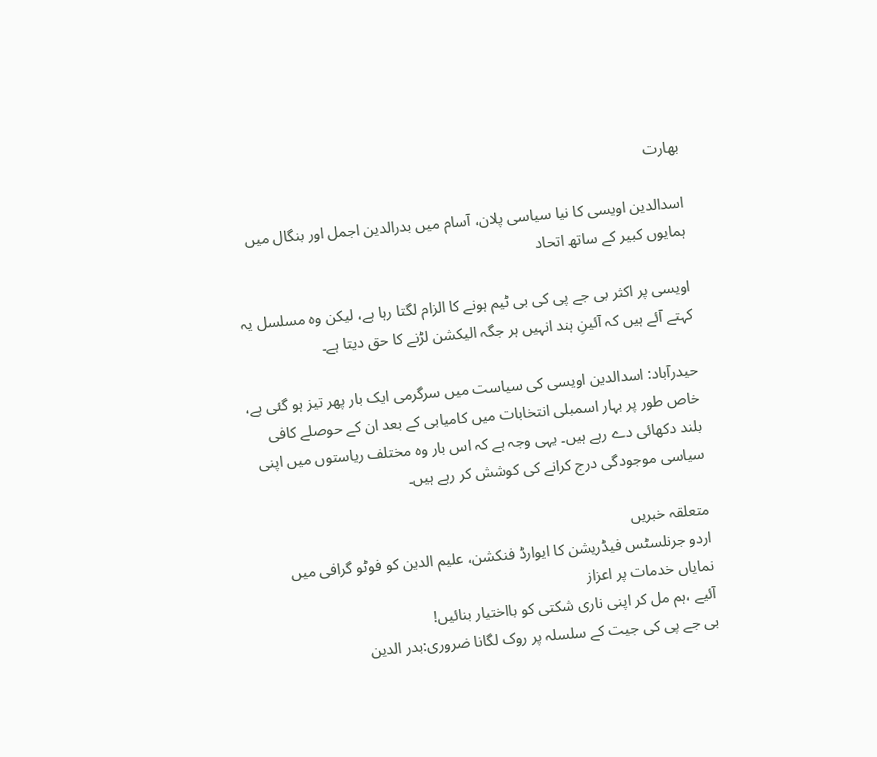بھارت

اسدالدین اویسی کا نیا سیاسی پلان، آسام میں بدرالدین اجمل اور بنگال میں ہمایوں کبیر کے ساتھ اتحاد

اویسی پر اکثر بی جے پی کی بی ٹیم ہونے کا الزام لگتا رہا ہے، لیکن وہ مسلسل یہ کہتے آئے ہیں کہ آئینِ ہند انہیں ہر جگہ الیکشن لڑنے کا حق دیتا ہے۔

حیدرآباد: اسدالدین اویسی کی سیاست میں سرگرمی ایک بار پھر تیز ہو گئی ہے، خاص طور پر بہار اسمبلی انتخابات میں کامیابی کے بعد ان کے حوصلے کافی بلند دکھائی دے رہے ہیں۔ یہی وجہ ہے کہ اس بار وہ مختلف ریاستوں میں اپنی سیاسی موجودگی درج کرانے کی کوشش کر رہے ہیں۔

متعلقہ خبریں
اردو جرنلسٹس فیڈریشن کا ایوارڈ فنکشن، علیم الدین کو فوٹو گرافی میں نمایاں خدمات پر اعزاز
آئیے ،ہم مل کر اپنی ناری شکتی کو بااختیار بنائیں!
بی جے پی کی جیت کے سلسلہ پر روک لگانا ضروری:بدر الدین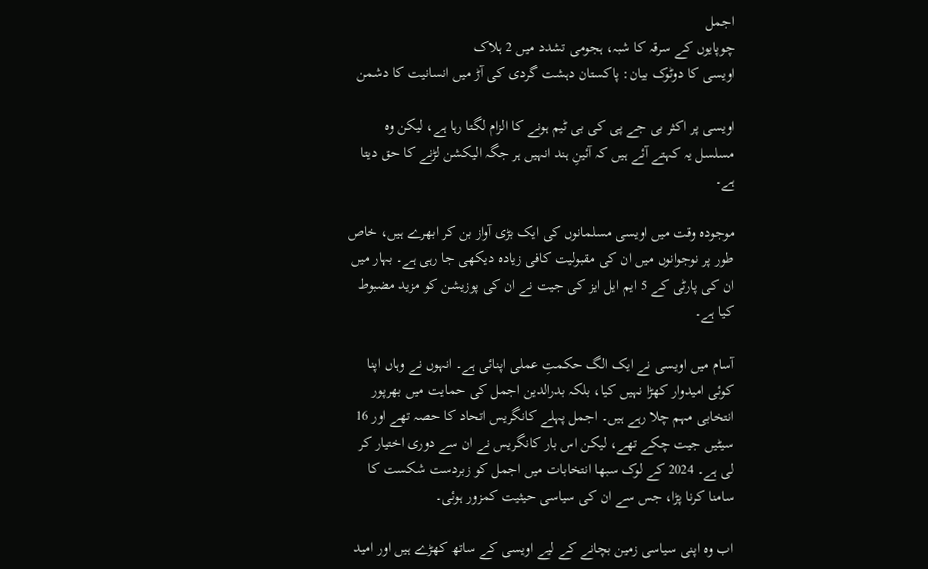اجمل
چوپایوں کے سرقہ کا شبہ، ہجومی تشدد میں 2 ہلاک
اویسی کا دوٹوک بیان: پاکستان دہشت گردی کی آڑ میں انسانیت کا دشمن

اویسی پر اکثر بی جے پی کی بی ٹیم ہونے کا الزام لگتا رہا ہے، لیکن وہ مسلسل یہ کہتے آئے ہیں کہ آئینِ ہند انہیں ہر جگہ الیکشن لڑنے کا حق دیتا ہے۔

موجودہ وقت میں اویسی مسلمانوں کی ایک بڑی آواز بن کر ابھرے ہیں، خاص طور پر نوجوانوں میں ان کی مقبولیت کافی زیادہ دیکھی جا رہی ہے۔ بہار میں ان کی پارٹی کے 5 ایم ایل ایز کی جیت نے ان کی پوزیشن کو مزید مضبوط کیا ہے۔

آسام میں اویسی نے ایک الگ حکمتِ عملی اپنائی ہے۔ انہوں نے وہاں اپنا کوئی امیدوار کھڑا نہیں کیا، بلکہ بدرالدین اجمل کی حمایت میں بھرپور انتخابی مہم چلا رہے ہیں۔ اجمل پہلے کانگریس اتحاد کا حصہ تھے اور 16 سیٹیں جیت چکے تھے، لیکن اس بار کانگریس نے ان سے دوری اختیار کر لی ہے۔ 2024 کے لوک سبھا انتخابات میں اجمل کو زبردست شکست کا سامنا کرنا پڑا، جس سے ان کی سیاسی حیثیت کمزور ہوئی۔

اب وہ اپنی سیاسی زمین بچانے کے لیے اویسی کے ساتھ کھڑے ہیں اور امید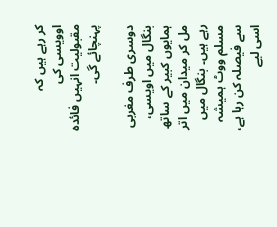کر رہے ہیں کہ اوویسی کی مقبولیت انہیں فائدہ پہنچائے گی۔

دوسری طرف مغربی بنگال میں اویسی، ہمایوں کبیر کے ساتھ مل کر میدان میں اتر رہے ہیں۔ بنگال میں مسلم ووٹ ہمیشہ سے فیصلہ کن رہا ہے، اسی لیے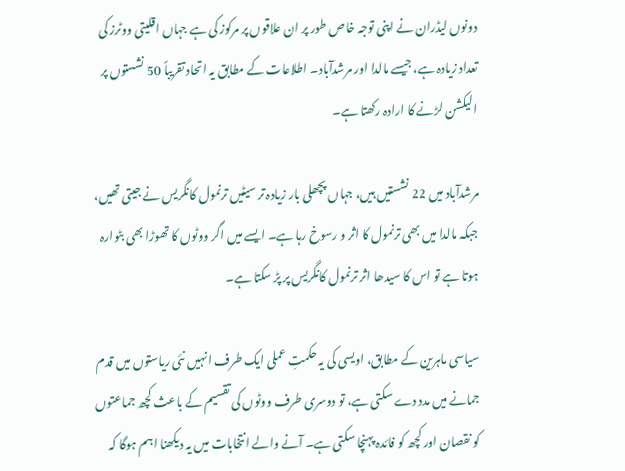دونوں لیڈران نے اپنی توجہ خاص طور پر ان علاقوں پر مرکوز کی ہے جہاں اقلیتی ووٹرز کی تعداد زیادہ ہے، جیسے مالدا اور مرشدآباد۔ اطلاعات کے مطابق یہ اتحاد تقریباً 50 نشستوں پر الیکشن لڑنے کا ارادہ رکھتا ہے۔

مرشدآباد میں 22 نشستیں ہیں، جہاں پچھلی بار زیادہ تر سیٹیں ترنمول کانگریس نے جیتی تھیں، جبکہ مالدا میں بھی ترنمول کا اثر و رسوخ رہا ہے۔ ایسے میں اگر ووٹوں کا تھوڑا بھی بٹوارہ ہوتا ہے تو اس کا سیدھا اثر ترنمول کانگریس پر پڑ سکتا ہے۔

سیاسی ماہرین کے مطابق، اویسی کی یہ حکمتِ عملی ایک طرف انہیں نئی ریاستوں میں قدم جمانے میں مدد دے سکتی ہے، تو دوسری طرف ووٹوں کی تقسیم کے باعث کچھ جماعتوں کو نقصان اور کچھ کو فائدہ پہنچا سکتی ہے۔ آنے والے انتخابات میں یہ دیکھنا اہم ہوگا کہ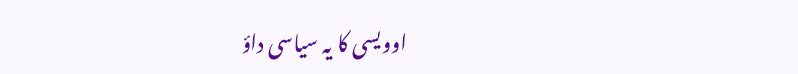اوویسی کا یہ سیاسی داؤ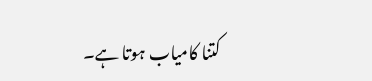کتنا کامیاب ہوتا ہے۔